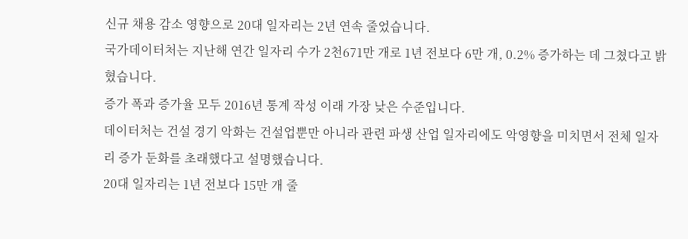신규 채용 감소 영향으로 20대 일자리는 2년 연속 줄었습니다.
국가데이터처는 지난해 연간 일자리 수가 2천671만 개로 1년 전보다 6만 개, 0.2% 증가하는 데 그쳤다고 밝혔습니다.
증가 폭과 증가율 모두 2016년 통계 작성 이래 가장 낮은 수준입니다.
데이터처는 건설 경기 악화는 건설업뿐만 아니라 관련 파생 산업 일자리에도 악영향을 미치면서 전체 일자리 증가 둔화를 초래했다고 설명했습니다.
20대 일자리는 1년 전보다 15만 개 줄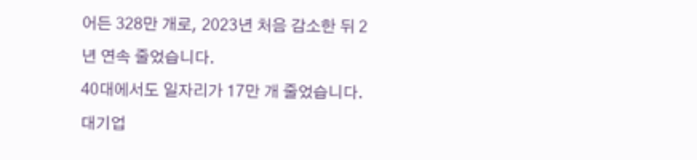어든 328만 개로, 2023년 처음 감소한 뒤 2년 연속 줄었습니다.
40대에서도 일자리가 17만 개 줄었습니다.
대기업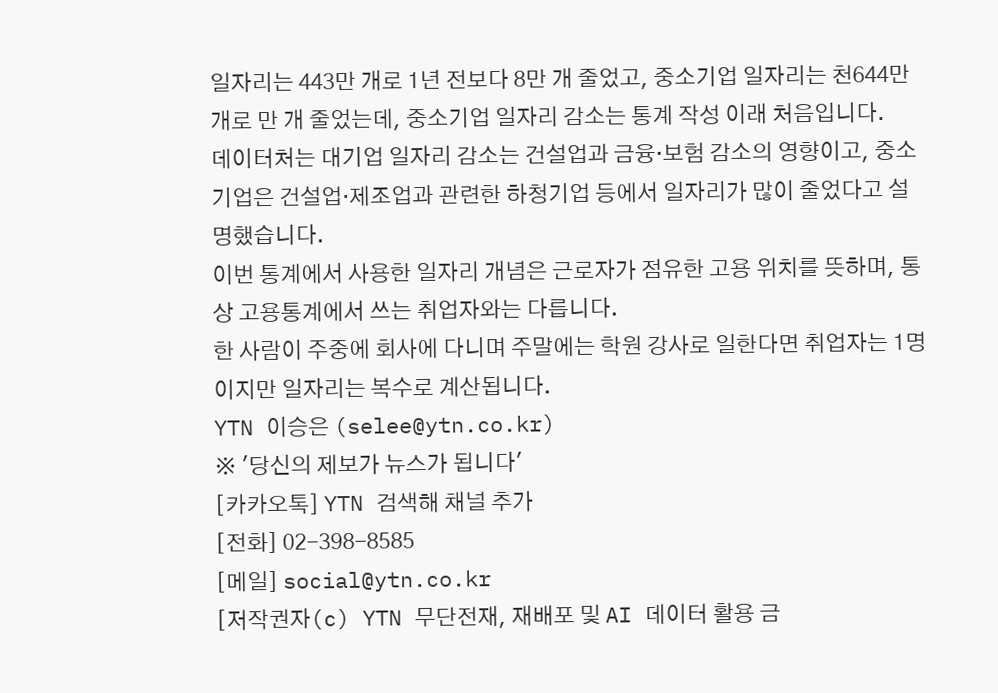일자리는 443만 개로 1년 전보다 8만 개 줄었고, 중소기업 일자리는 천644만 개로 만 개 줄었는데, 중소기업 일자리 감소는 통계 작성 이래 처음입니다.
데이터처는 대기업 일자리 감소는 건설업과 금융·보험 감소의 영향이고, 중소기업은 건설업·제조업과 관련한 하청기업 등에서 일자리가 많이 줄었다고 설명했습니다.
이번 통계에서 사용한 일자리 개념은 근로자가 점유한 고용 위치를 뜻하며, 통상 고용통계에서 쓰는 취업자와는 다릅니다.
한 사람이 주중에 회사에 다니며 주말에는 학원 강사로 일한다면 취업자는 1명이지만 일자리는 복수로 계산됩니다.
YTN 이승은 (selee@ytn.co.kr)
※ '당신의 제보가 뉴스가 됩니다'
[카카오톡] YTN 검색해 채널 추가
[전화] 02-398-8585
[메일] social@ytn.co.kr
[저작권자(c) YTN 무단전재, 재배포 및 AI 데이터 활용 금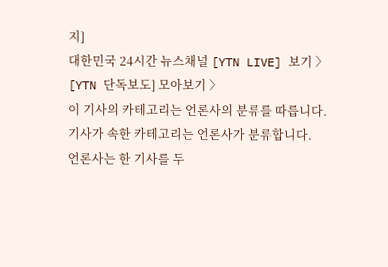지]
대한민국 24시간 뉴스채널 [YTN LIVE] 보기 〉
[YTN 단독보도] 모아보기 〉
이 기사의 카테고리는 언론사의 분류를 따릅니다.
기사가 속한 카테고리는 언론사가 분류합니다.
언론사는 한 기사를 두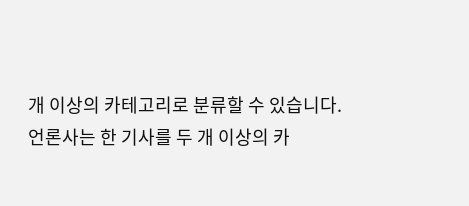개 이상의 카테고리로 분류할 수 있습니다.
언론사는 한 기사를 두 개 이상의 카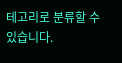테고리로 분류할 수 있습니다.